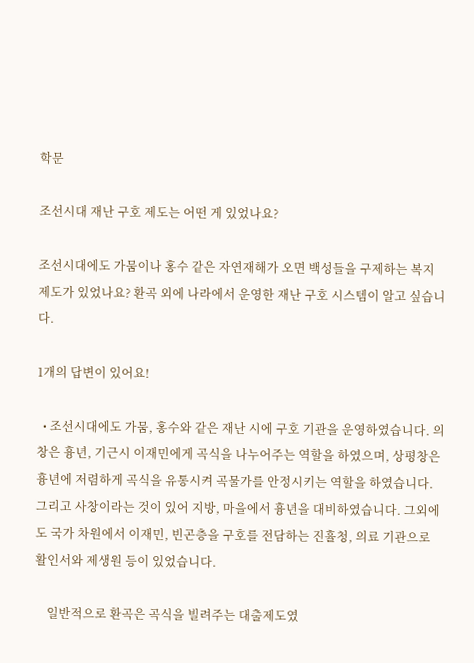학문

조선시대 재난 구호 제도는 어떤 게 있었나요?

조선시대에도 가뭄이나 홍수 같은 자연재해가 오면 백성들을 구제하는 복지 제도가 있었나요? 환곡 외에 나라에서 운영한 재난 구호 시스템이 알고 싶습니다.

1개의 답변이 있어요!

  • 조선시대에도 가뭄, 홍수와 같은 재난 시에 구호 기관을 운영하였습니다. 의창은 흉년, 기근시 이재민에게 곡식을 나누어주는 역할을 하였으며, 상평창은 흉년에 저렴하게 곡식을 유통시켜 곡물가를 안정시키는 역할을 하였습니다. 그리고 사창이라는 것이 있어 지방, 마을에서 흉년을 대비하였습니다. 그외에도 국가 차원에서 이재민, 빈곤층을 구호를 전담하는 진휼청, 의료 기관으로 활인서와 제생원 등이 있었습니다.

    일반적으로 환곡은 곡식을 빌려주는 대출제도였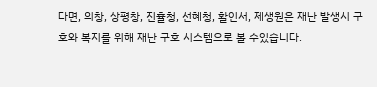다면, 의창, 상평창, 진휼청, 선혜청, 활인서, 제생원은 재난 발생시 구호와 복지를 위해 재난 구호 시스템으로 볼 수있습니다.